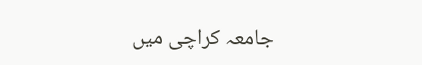جامعہ کراچی میں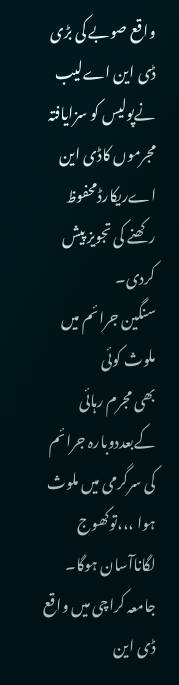واقع صوبے کی بڑی ڈی این اےلیب نےپولیس کو سزایافتہ مجرموں کاڈی این اےریکارڈمحفوظ
رکھنے کی تجویز پیش کردی۔
سنگین جرائم میں ملوث کوئی
بھی مجرم رہائی کےبعددوبارہ جرائم کی سرگرمی میں ملوث ہوا ،،،توکھوج لگاناآسان ہوگا۔
جامعہ کراچی میں واقع
ڈی این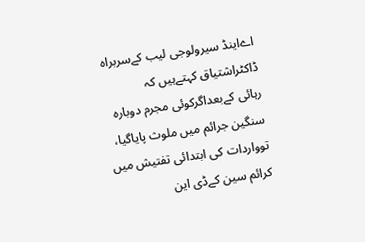اےاینڈ سیرولوجی لیب کےسربراہ ڈاکٹراشتیاق کہتےہیں کہ
رہائی کےبعداگرکوئی مجرم دوبارہ سنگین جرائم میں ملوث پایاگیا،
توواردات کی ابتدائی تفتیش میں کرائم سین کےڈی این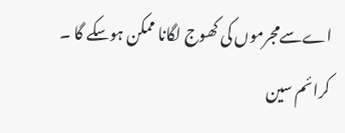اےسےمجرموں کی کھوج لگانا ممکن ہوسکے گا ۔
کرائم سین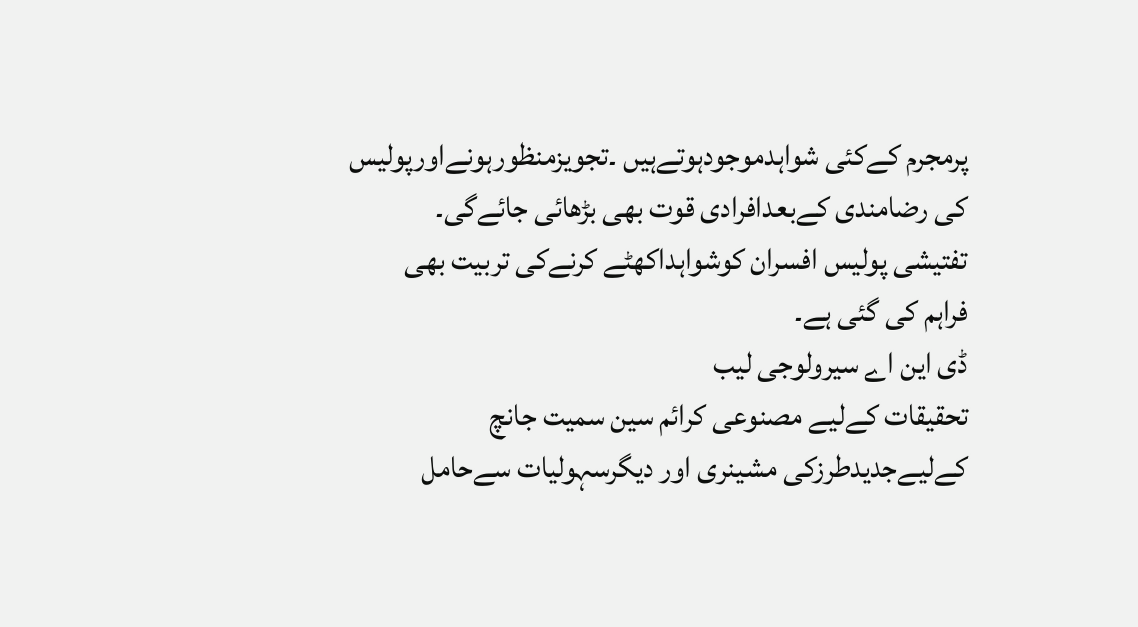پرمجرم کےکئی شواہدموجودہوتےہیں ۔تجویزمنظورہونےاورپولیس
کی رضامندی کےبعدافرادی قوت بھی بڑھائی جائےگی۔
تفتیشی پولیس افسران کوشواہداکھٹے کرنےکی تربیت بھی
فراہم کی گئی ہے۔
ڈی این اے سیرولوجی لیب
تحقیقات کےلیے مصنوعی کرائم سین سمیت جانچ
کےلیےجدیدطرزکی مشینری اور دیگرسہولیات سےحامل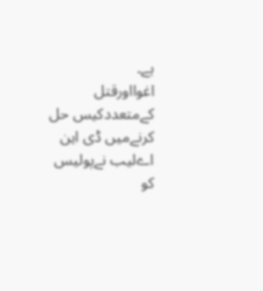ہے۔
اغوااورقتل کےمتعددکیس حل
کرنےمیں ڈی این اےلیب نےپولیس کو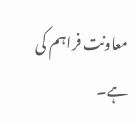معاونت فراہم کی ہے۔